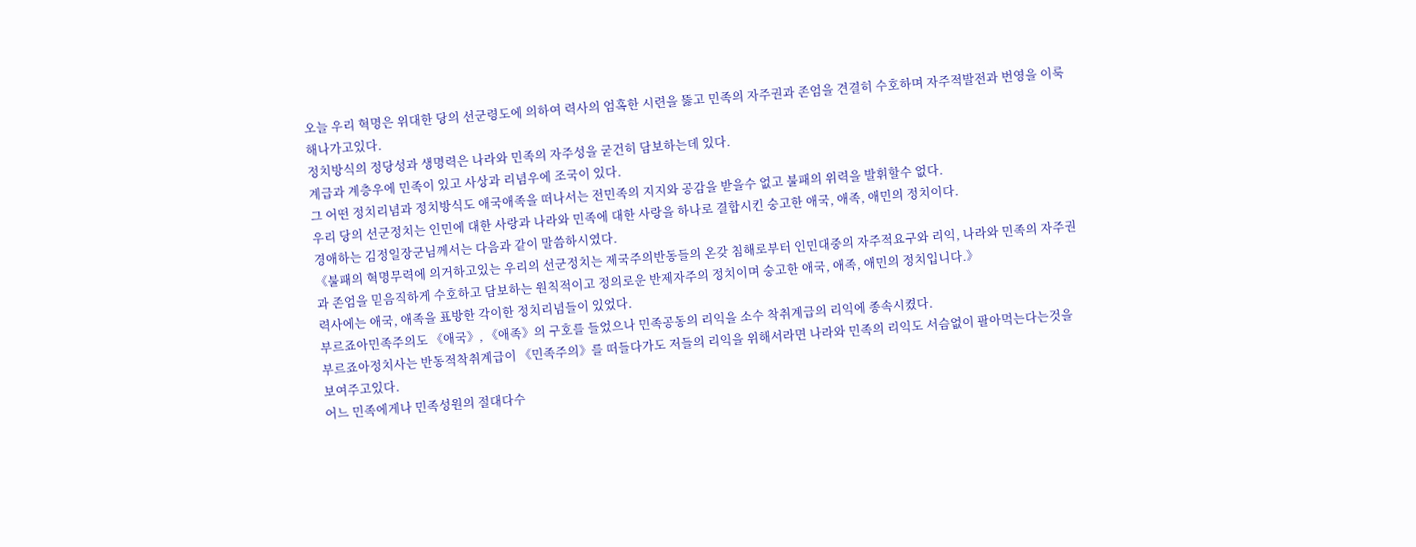오늘 우리 혁명은 위대한 당의 선군령도에 의하여 력사의 엄혹한 시련을 뚫고 민족의 자주권과 존엄을 견결히 수호하며 자주적발전과 번영을 이룩해나가고있다.
정치방식의 정당성과 생명력은 나라와 민족의 자주성을 굳건히 담보하는데 있다.
계급과 계층우에 민족이 있고 사상과 리념우에 조국이 있다.
그 어떤 정치리념과 정치방식도 애국애족을 떠나서는 전민족의 지지와 공감을 받을수 없고 불패의 위력을 발휘할수 없다.
우리 당의 선군정치는 인민에 대한 사랑과 나라와 민족에 대한 사랑을 하나로 결합시킨 숭고한 애국, 애족, 애민의 정치이다.
경애하는 김정일장군님께서는 다음과 같이 말씀하시였다.
《불패의 혁명무력에 의거하고있는 우리의 선군정치는 제국주의반동들의 온갖 침해로부터 인민대중의 자주적요구와 리익, 나라와 민족의 자주권과 존엄을 믿음직하게 수호하고 담보하는 원칙적이고 정의로운 반제자주의 정치이며 숭고한 애국, 애족, 애민의 정치입니다.》
력사에는 애국, 애족을 표방한 각이한 정치리념들이 있었다.
부르죠아민족주의도 《애국》, 《애족》의 구호를 들었으나 민족공동의 리익을 소수 착취계급의 리익에 종속시켰다.
부르죠아정치사는 반동적착취계급이 《민족주의》를 떠들다가도 저들의 리익을 위해서라면 나라와 민족의 리익도 서슴없이 팔아먹는다는것을 보여주고있다.
어느 민족에게나 민족성원의 절대다수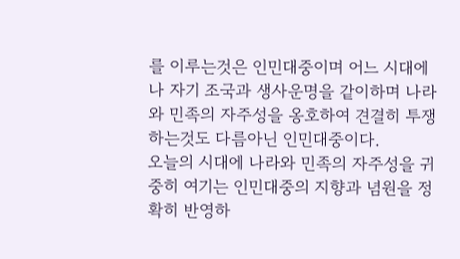를 이루는것은 인민대중이며 어느 시대에나 자기 조국과 생사운명을 같이하며 나라와 민족의 자주성을 옹호하여 견결히 투쟁하는것도 다름아닌 인민대중이다.
오늘의 시대에 나라와 민족의 자주성을 귀중히 여기는 인민대중의 지향과 념원을 정확히 반영하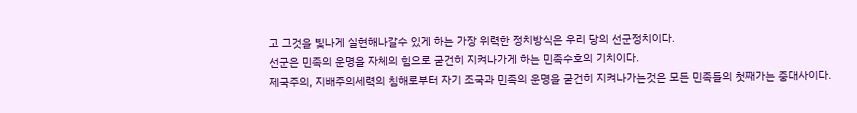고 그것을 빛나게 실현해나갈수 있게 하는 가장 위력한 정치방식은 우리 당의 선군정치이다.
선군은 민족의 운명을 자체의 힘으로 굳건히 지켜나가게 하는 민족수호의 기치이다.
제국주의, 지배주의세력의 침해로부터 자기 조국과 민족의 운명을 굳건히 지켜나가는것은 모든 민족들의 첫째가는 중대사이다.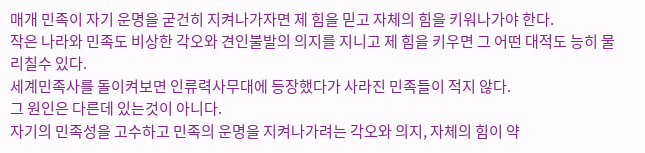매개 민족이 자기 운명을 굳건히 지켜나가자면 제 힘을 믿고 자체의 힘을 키워나가야 한다.
작은 나라와 민족도 비상한 각오와 견인불발의 의지를 지니고 제 힘을 키우면 그 어떤 대적도 능히 물리칠수 있다.
세계민족사를 돌이켜보면 인류력사무대에 등장했다가 사라진 민족들이 적지 않다.
그 원인은 다른데 있는것이 아니다.
자기의 민족성을 고수하고 민족의 운명을 지켜나가려는 각오와 의지, 자체의 힘이 약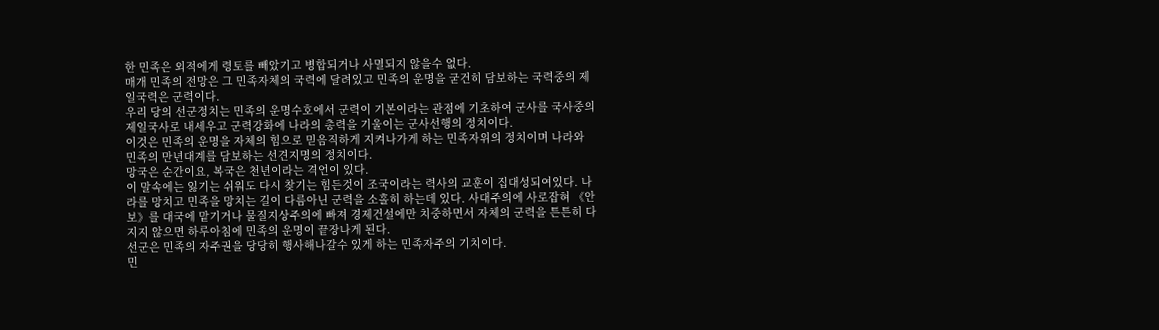한 민족은 외적에게 령토를 빼았기고 병합되거나 사멸되지 않을수 없다.
매개 민족의 전망은 그 민족자체의 국력에 달려있고 민족의 운명을 굳건히 담보하는 국력중의 제일국력은 군력이다.
우리 당의 선군정치는 민족의 운명수호에서 군력이 기본이라는 관점에 기초하여 군사를 국사중의 제일국사로 내세우고 군력강화에 나라의 총력을 기울이는 군사선행의 정치이다.
이것은 민족의 운명을 자체의 힘으로 믿음직하게 지켜나가게 하는 민족자위의 정치이며 나라와 민족의 만년대계를 담보하는 선견지명의 정치이다.
망국은 순간이요, 복국은 천년이라는 격언이 있다.
이 말속에는 잃기는 쉬워도 다시 찾기는 힘든것이 조국이라는 력사의 교훈이 집대성되여있다. 나라를 망치고 민족을 망치는 길이 다름아닌 군력을 소홀히 하는데 있다. 사대주의에 사로잡혀 《안보》를 대국에 맡기거나 물질지상주의에 빠져 경제건설에만 치중하면서 자체의 군력을 튼튼히 다지지 않으면 하루아침에 민족의 운명이 끝장나게 된다.
선군은 민족의 자주권을 당당히 행사해나갈수 있게 하는 민족자주의 기치이다.
민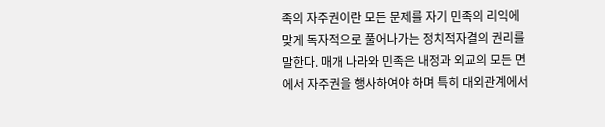족의 자주권이란 모든 문제를 자기 민족의 리익에 맞게 독자적으로 풀어나가는 정치적자결의 권리를 말한다. 매개 나라와 민족은 내정과 외교의 모든 면에서 자주권을 행사하여야 하며 특히 대외관계에서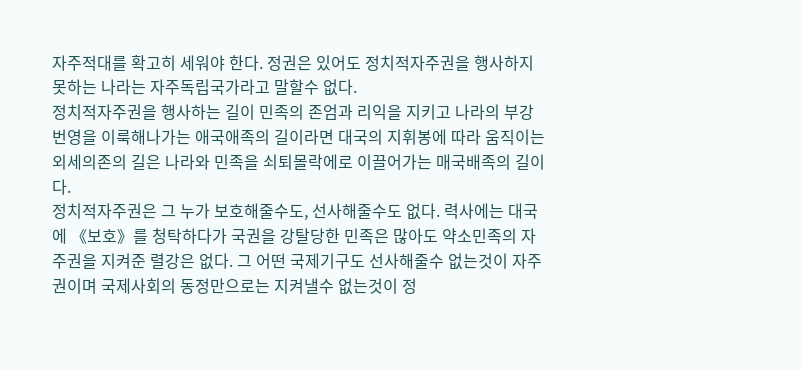자주적대를 확고히 세워야 한다. 정권은 있어도 정치적자주권을 행사하지 못하는 나라는 자주독립국가라고 말할수 없다.
정치적자주권을 행사하는 길이 민족의 존엄과 리익을 지키고 나라의 부강번영을 이룩해나가는 애국애족의 길이라면 대국의 지휘봉에 따라 움직이는 외세의존의 길은 나라와 민족을 쇠퇴몰락에로 이끌어가는 매국배족의 길이다.
정치적자주권은 그 누가 보호해줄수도, 선사해줄수도 없다. 력사에는 대국에 《보호》를 청탁하다가 국권을 강탈당한 민족은 많아도 약소민족의 자주권을 지켜준 렬강은 없다. 그 어떤 국제기구도 선사해줄수 없는것이 자주권이며 국제사회의 동정만으로는 지켜낼수 없는것이 정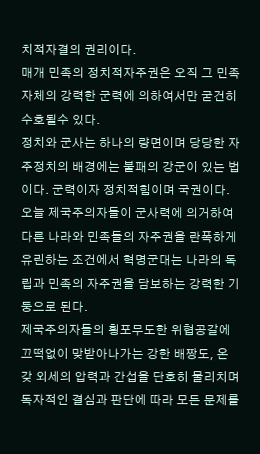치적자결의 권리이다.
매개 민족의 정치적자주권은 오직 그 민족자체의 강력한 군력에 의하여서만 굳건히 수호될수 있다.
정치와 군사는 하나의 량면이며 당당한 자주정치의 배경에는 불패의 강군이 있는 법이다. 군력이자 정치적힘이며 국권이다. 오늘 제국주의자들이 군사력에 의거하여 다른 나라와 민족들의 자주권을 란폭하게 유린하는 조건에서 혁명군대는 나라의 독립과 민족의 자주권을 담보하는 강력한 기둥으로 된다.
제국주의자들의 횡포무도한 위협공갈에 끄떡없이 맞받아나가는 강한 배짱도, 온갖 외세의 압력과 간섭을 단호히 물리치며 독자적인 결심과 판단에 따라 모든 문제를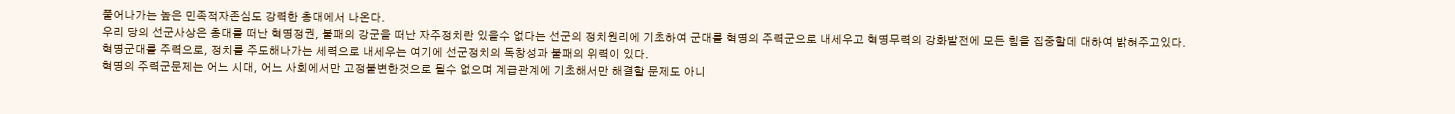풀어나가는 높은 민족적자존심도 강력한 총대에서 나온다.
우리 당의 선군사상은 총대를 떠난 혁명정권, 불패의 강군을 떠난 자주정치란 있을수 없다는 선군의 정치원리에 기초하여 군대를 혁명의 주력군으로 내세우고 혁명무력의 강화발전에 모든 힘을 집중할데 대하여 밝혀주고있다.
혁명군대를 주력으로, 정치를 주도해나가는 세력으로 내세우는 여기에 선군정치의 독창성과 불패의 위력이 있다.
혁명의 주력군문제는 어느 시대, 어느 사회에서만 고정불변한것으로 될수 없으며 계급관계에 기초해서만 해결할 문제도 아니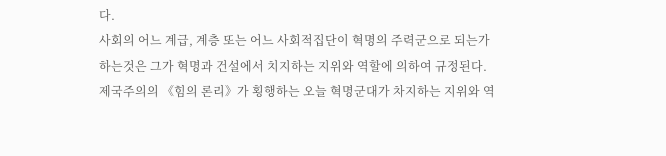다.
사회의 어느 계급, 계층 또는 어느 사회적집단이 혁명의 주력군으로 되는가 하는것은 그가 혁명과 건설에서 치지하는 지위와 역할에 의하여 규정된다. 제국주의의 《힘의 론리》가 횡행하는 오늘 혁명군대가 차지하는 지위와 역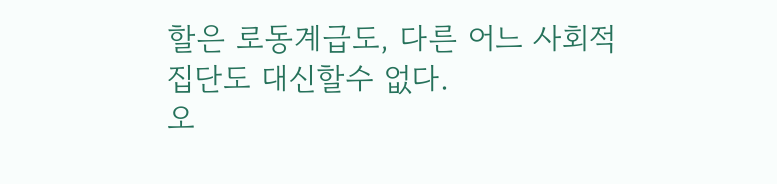할은 로동계급도, 다른 어느 사회적집단도 대신할수 없다.
오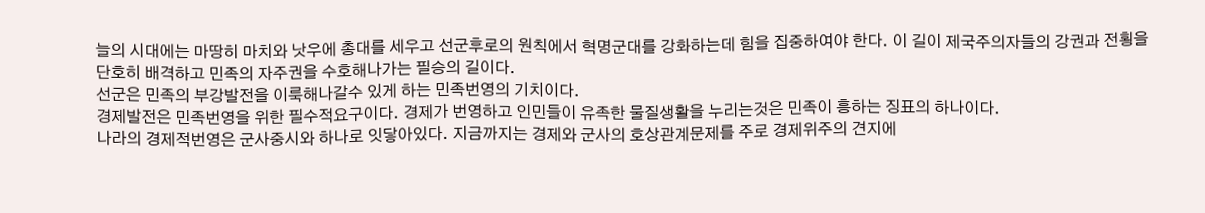늘의 시대에는 마땅히 마치와 낫우에 총대를 세우고 선군후로의 원칙에서 혁명군대를 강화하는데 힘을 집중하여야 한다. 이 길이 제국주의자들의 강권과 전횡을 단호히 배격하고 민족의 자주권을 수호해나가는 필승의 길이다.
선군은 민족의 부강발전을 이룩해나갈수 있게 하는 민족번영의 기치이다.
경제발전은 민족번영을 위한 필수적요구이다. 경제가 번영하고 인민들이 유족한 물질생활을 누리는것은 민족이 흥하는 징표의 하나이다.
나라의 경제적번영은 군사중시와 하나로 잇닿아있다. 지금까지는 경제와 군사의 호상관계문제를 주로 경제위주의 견지에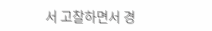서 고찰하면서 경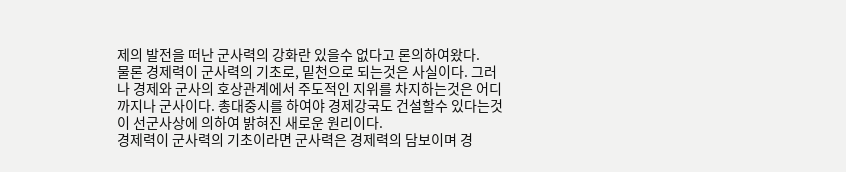제의 발전을 떠난 군사력의 강화란 있을수 없다고 론의하여왔다.
물론 경제력이 군사력의 기초로, 밑천으로 되는것은 사실이다. 그러나 경제와 군사의 호상관계에서 주도적인 지위를 차지하는것은 어디까지나 군사이다. 총대중시를 하여야 경제강국도 건설할수 있다는것이 선군사상에 의하여 밝혀진 새로운 원리이다.
경제력이 군사력의 기초이라면 군사력은 경제력의 담보이며 경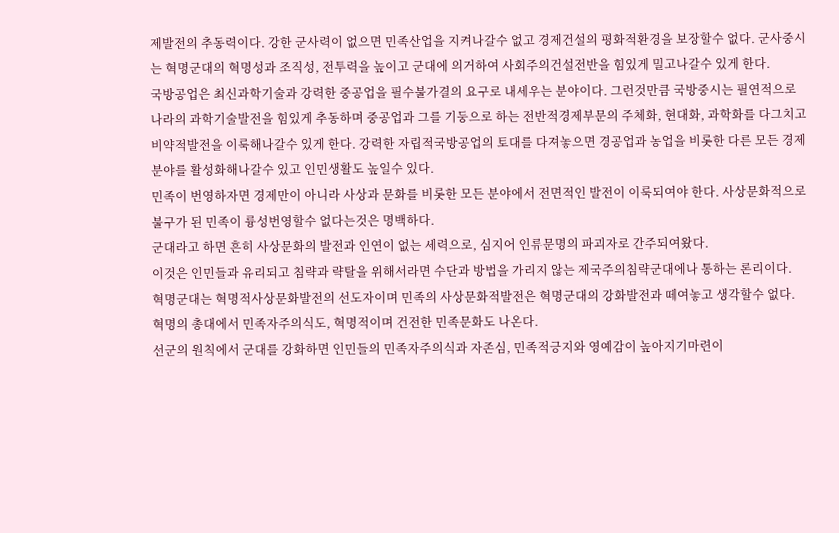제발전의 추동력이다. 강한 군사력이 없으면 민족산업을 지켜나갈수 없고 경제건설의 평화적환경을 보장할수 없다. 군사중시는 혁명군대의 혁명성과 조직성, 전투력을 높이고 군대에 의거하여 사회주의건설전반을 힘있게 밀고나갈수 있게 한다.
국방공업은 최신과학기술과 강력한 중공업을 필수불가결의 요구로 내세우는 분야이다. 그런것만큼 국방중시는 필연적으로 나라의 과학기술발전을 힘있게 추동하며 중공업과 그를 기둥으로 하는 전반적경제부문의 주체화, 현대화, 과학화를 다그치고 비약적발전을 이룩해나갈수 있게 한다. 강력한 자립적국방공업의 토대를 다져놓으면 경공업과 농업을 비롯한 다른 모든 경제분야를 활성화해나갈수 있고 인민생활도 높일수 있다.
민족이 번영하자면 경제만이 아니라 사상과 문화를 비롯한 모든 분야에서 전면적인 발전이 이룩되여야 한다. 사상문화적으로 불구가 된 민족이 륭성번영할수 없다는것은 명백하다.
군대라고 하면 흔히 사상문화의 발전과 인연이 없는 세력으로, 심지어 인류문명의 파괴자로 간주되여왔다.
이것은 인민들과 유리되고 침략과 략탈을 위해서라면 수단과 방법을 가리지 않는 제국주의침략군대에나 통하는 론리이다.
혁명군대는 혁명적사상문화발전의 선도자이며 민족의 사상문화적발전은 혁명군대의 강화발전과 떼여놓고 생각할수 없다.
혁명의 총대에서 민족자주의식도, 혁명적이며 건전한 민족문화도 나온다.
선군의 원칙에서 군대를 강화하면 인민들의 민족자주의식과 자존심, 민족적긍지와 영예감이 높아지기마련이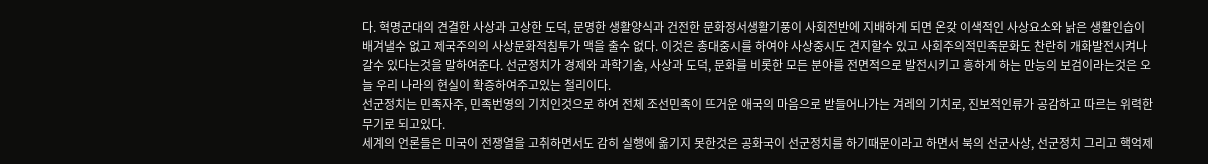다. 혁명군대의 견결한 사상과 고상한 도덕, 문명한 생활양식과 건전한 문화정서생활기풍이 사회전반에 지배하게 되면 온갖 이색적인 사상요소와 낡은 생활인습이 배겨낼수 없고 제국주의의 사상문화적침투가 맥을 출수 없다. 이것은 총대중시를 하여야 사상중시도 견지할수 있고 사회주의적민족문화도 찬란히 개화발전시켜나갈수 있다는것을 말하여준다. 선군정치가 경제와 과학기술, 사상과 도덕, 문화를 비롯한 모든 분야를 전면적으로 발전시키고 흥하게 하는 만능의 보검이라는것은 오늘 우리 나라의 현실이 확증하여주고있는 철리이다.
선군정치는 민족자주, 민족번영의 기치인것으로 하여 전체 조선민족이 뜨거운 애국의 마음으로 받들어나가는 겨레의 기치로, 진보적인류가 공감하고 따르는 위력한 무기로 되고있다.
세계의 언론들은 미국이 전쟁열을 고취하면서도 감히 실행에 옮기지 못한것은 공화국이 선군정치를 하기때문이라고 하면서 북의 선군사상, 선군정치 그리고 핵억제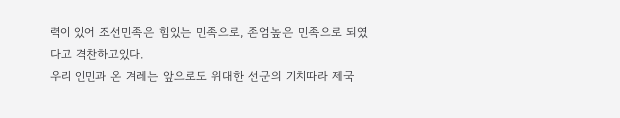력이 있어 조선민족은 힘있는 민족으로, 존엄높은 민족으로 되였다고 격찬하고있다.
우리 인민과 온 겨레는 앞으로도 위대한 선군의 기치따라 제국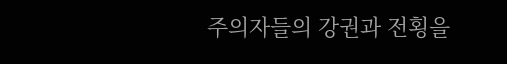주의자들의 강권과 전횡을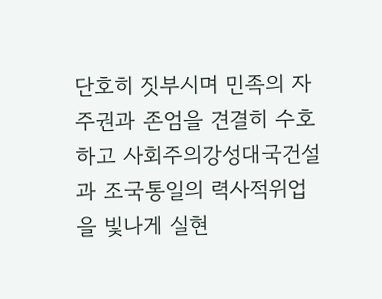단호히 짓부시며 민족의 자주권과 존엄을 견결히 수호하고 사회주의강성대국건설과 조국통일의 력사적위업을 빛나게 실현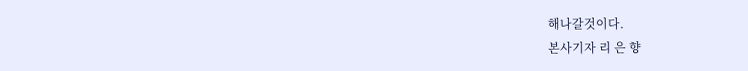해나갈것이다.
본사기자 리 은 향